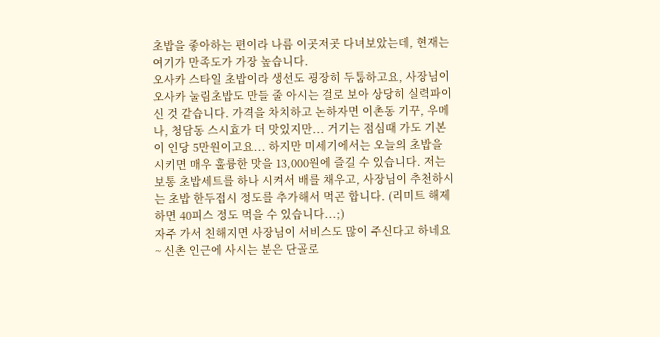초밥을 좋아하는 편이라 나름 이곳저곳 다녀보았는데, 현재는 여기가 만족도가 가장 높습니다.
오사카 스타일 초밥이라 생선도 굉장히 두툼하고요, 사장님이 오사카 눌림초밥도 만들 줄 아시는 걸로 보아 상당히 실력파이신 것 같습니다. 가격을 차치하고 논하자면 이촌동 기꾸, 우메나, 청담동 스시효가 더 맛있지만... 거기는 점심때 가도 기본이 인당 5만원이고요... 하지만 미세기에서는 오늘의 초밥을 시키면 매우 훌륭한 맛을 13,000원에 즐길 수 있습니다. 저는 보통 초밥세트를 하나 시켜서 배를 채우고, 사장님이 추천하시는 초밥 한두접시 정도를 추가해서 먹곤 합니다. (리미트 해제하면 40피스 정도 먹을 수 있습니다...;)
자주 가서 친해지면 사장님이 서비스도 많이 주신다고 하네요~ 신촌 인근에 사시는 분은 단골로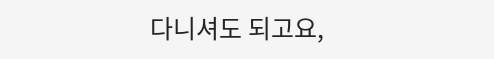다니셔도 되고요,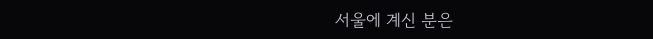서울에 계신 분은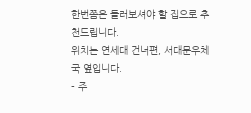한번쯤은 들러보셔야 할 집으로 추천드립니다.
위치는 연세대 건너편, 서대문우체국 옆입니다.
- 주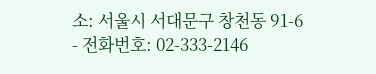소: 서울시 서대문구 창천동 91-6
- 전화번호: 02-333-2146